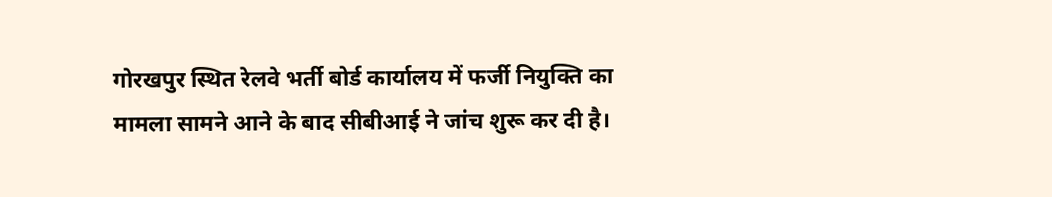गोरखपुर स्थित रेलवे भर्ती बोर्ड कार्यालय में फर्जी नियुक्ति का मामला सामने आने के बाद सीबीआई ने जांच शुरू कर दी है।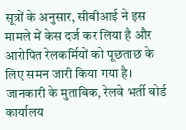सूत्रों के अनुसार, सीबीआई ने इस मामले में केस दर्ज कर लिया है और आरोपित रेलकर्मियों को पूछताछ के लिए समन जारी किया गया है।
जानकारी के मुताबिक, रेलवे भर्ती बोर्ड कार्यालय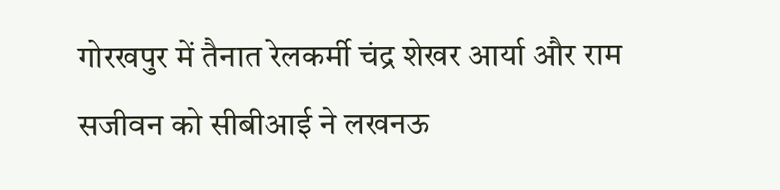गोरखपुर में तैनात रेलकर्मी चंद्र शेखर आर्या और राम सजीवन को सीबीआई ने लखनऊ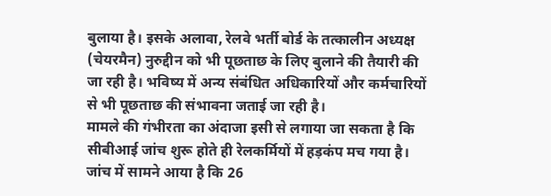बुलाया है। इसके अलावा, रेलवे भर्ती बोर्ड के तत्कालीन अध्यक्ष (चेयरमैन) नुरुद्दीन को भी पूछताछ के लिए बुलाने की तैयारी की जा रही है। भविष्य में अन्य संबंधित अधिकारियों और कर्मचारियों से भी पूछताछ की संभावना जताई जा रही है।
मामले की गंभीरता का अंदाजा इसी से लगाया जा सकता है कि सीबीआई जांच शुरू होते ही रेलकर्मियों में हड़कंप मच गया है।
जांच में सामने आया है कि 26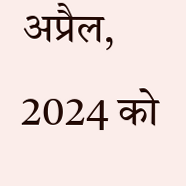अप्रैल, 2024 को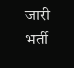जारी भर्ती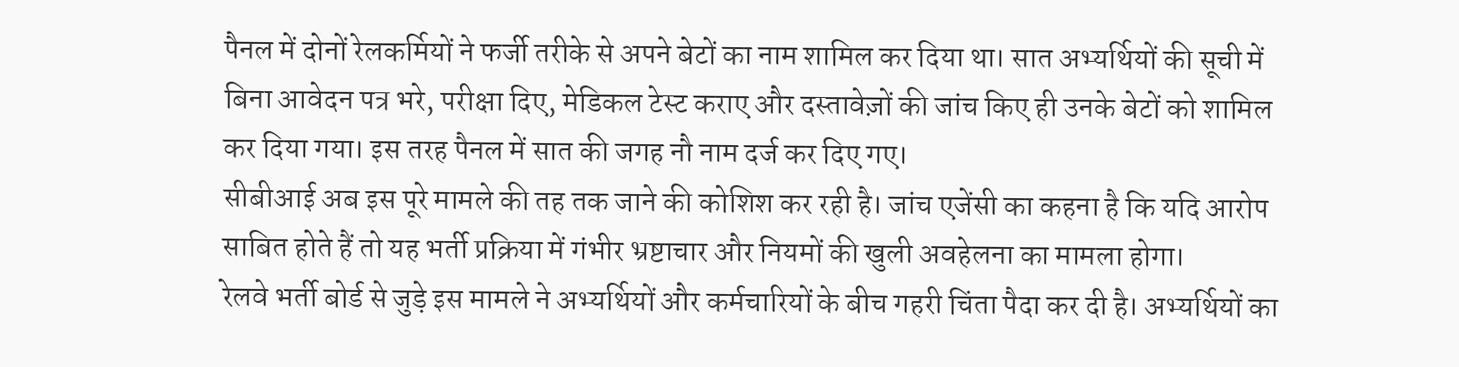पैनल में दोनों रेलकर्मियों ने फर्जी तरीके से अपने बेटों का नाम शामिल कर दिया था। सात अभ्यर्थियों की सूची में बिना आवेदन पत्र भरे, परीक्षा दिए, मेडिकल टेस्ट कराए और दस्तावेज़ों की जांच किए ही उनके बेटों को शामिल कर दिया गया। इस तरह पैनल में सात की जगह नौ नाम दर्ज कर दिए गए।
सीबीआई अब इस पूरे मामले की तह तक जाने की कोशिश कर रही है। जांच एजेंसी का कहना है कि यदि आरोप साबित होते हैं तो यह भर्ती प्रक्रिया में गंभीर भ्रष्टाचार और नियमों की खुली अवहेलना का मामला होगा।
रेलवे भर्ती बोर्ड से जुड़े इस मामले ने अभ्यर्थियों और कर्मचारियों के बीच गहरी चिंता पैदा कर दी है। अभ्यर्थियों का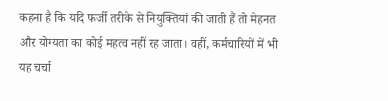कहना है कि यदि फर्जी तरीके से नियुक्तियां की जाती हैं तो मेहनत और योग्यता का कोई महत्व नहीं रह जाता। वहीं, कर्मचारियों में भी यह चर्चा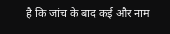है कि जांच के बाद कई और नाम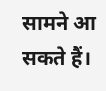सामने आ सकते हैं।